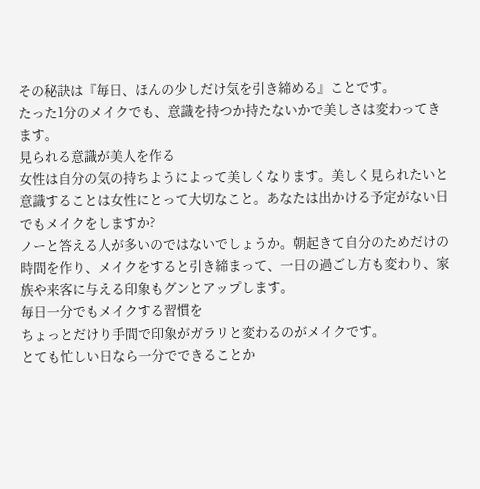その秘訣は『毎日、ほんの少しだけ気を引き締める』ことです。
たった1分のメイクでも、意識を持つか持たないかで美しさは変わってきます。
見られる意識が美人を作る
女性は自分の気の持ちようによって美しくなります。美しく見られたいと意識することは女性にとって大切なこと。あなたは出かける予定がない日でもメイクをしますか?
ノーと答える人が多いのではないでしょうか。朝起きて自分のためだけの時間を作り、メイクをすると引き締まって、一日の過ごし方も変わり、家族や来客に与える印象もグンとアップします。
毎日一分でもメイクする習慣を
ちょっとだけり手間で印象がガラリと変わるのがメイクです。
とても忙しい日なら一分でできることか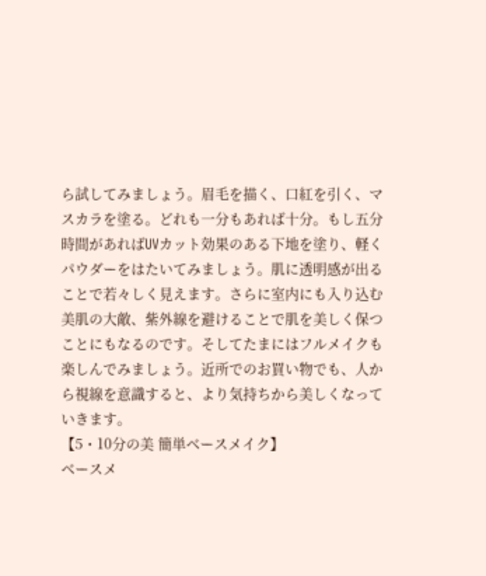ら試してみましょう。眉毛を描く、口紅を引く、マスカラを塗る。どれも一分もあれば十分。もし五分時間があればUVカット効果のある下地を塗り、軽くパウダーをはたいてみましょう。肌に透明感が出ることで若々しく見えます。さらに室内にも入り込む美肌の大敵、紫外線を避けることで肌を美しく保つことにもなるのです。そしてたまにはフルメイクも楽しんでみましょう。近所でのお買い物でも、人から視線を意識すると、より気持ちから美しくなっていきます。
【5・10分の美 簡単ベースメイク】
ベースメ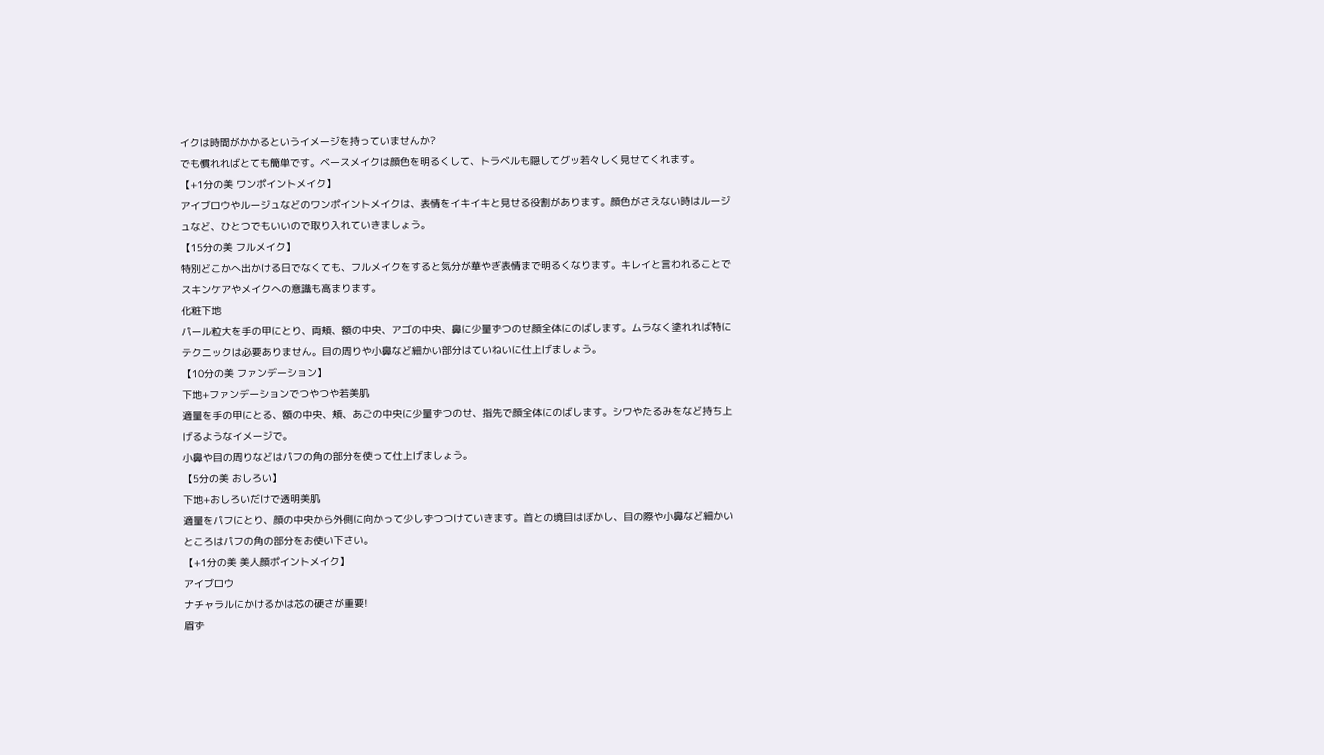イクは時間がかかるというイメージを持っていませんか?
でも慣れればとても簡単です。ベースメイクは顔色を明るくして、トラベルも隠してグッ若々しく見せてくれます。
【+1分の美 ワンポイントメイク】
アイブロウやルージュなどのワンポイントメイクは、表情をイキイキと見せる役割があります。顔色がさえない時はルージュなど、ひとつでもいいので取り入れていきましょう。
【15分の美 フルメイク】
特別どこかへ出かける日でなくても、フルメイクをすると気分が華やぎ表情まで明るくなります。キレイと言われることでスキンケアやメイクへの意識も高まります。
化粧下地
パール粒大を手の甲にとり、両頬、額の中央、アゴの中央、鼻に少量ずつのせ顔全体にのばします。ムラなく塗れれば特にテクニックは必要ありません。目の周りや小鼻など細かい部分はていねいに仕上げましょう。
【10分の美 ファンデーション】
下地+ファンデーションでつやつや若美肌
適量を手の甲にとる、額の中央、頬、あごの中央に少量ずつのせ、指先で顔全体にのばします。シワやたるみをなど持ち上げるようなイメージで。
小鼻や目の周りなどはパフの角の部分を使って仕上げましょう。
【5分の美 おしろい】
下地+おしろいだけで透明美肌
適量をパフにとり、顔の中央から外側に向かって少しずつつけていきます。首との境目はぼかし、目の際や小鼻など細かいところはパフの角の部分をお使い下さい。
【+1分の美 美人顔ポイントメイク】
アイブロウ
ナチャラルにかけるかは芯の硬さが重要!
眉ず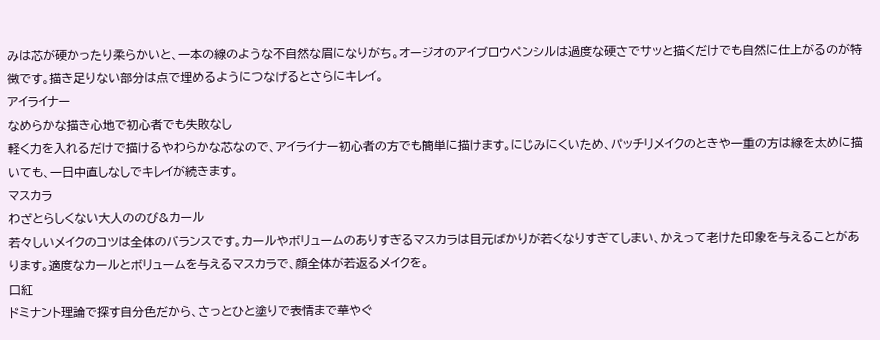みは芯が硬かったり柔らかいと、一本の線のような不自然な眉になりがち。オージオのアイブロウペンシルは過度な硬さでサッと描くだけでも自然に仕上がるのが特徴です。描き足りない部分は点で埋めるようにつなげるとさらにキレイ。
アイライナー
なめらかな描き心地で初心者でも失敗なし
軽く力を入れるだけで描けるやわらかな芯なので、アイライナー初心者の方でも簡単に描けます。にじみにくいため、パッチリメイクのときや一重の方は線を太めに描いても、一日中直しなしでキレイが続きます。
マスカラ
わざとらしくない大人ののび&カール
若々しいメイクのコツは全体のバランスです。カールやボリュームのありすぎるマスカラは目元ばかりが若くなりすぎてしまい、かえって老けた印象を与えることがあります。適度なカールとボリュームを与えるマスカラで、顔全体が若返るメイクを。
口紅
ドミナント理論で探す自分色だから、さっとひと塗りで表情まで華やぐ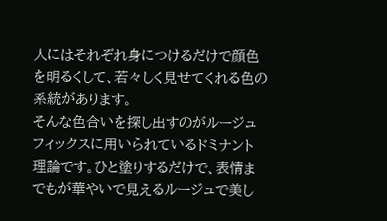人にはそれぞれ身につけるだけで顔色を明るくして、若々しく見せてくれる色の系統があります。
そんな色合いを探し出すのがルージュフィックスに用いられているドミナント理論です。ひと塗りするだけで、表情までもが華やいで見えるルージュで美し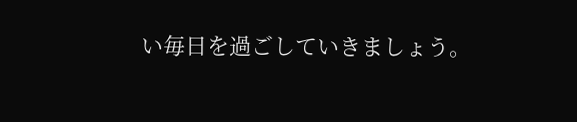い毎日を過ごしていきましょう。